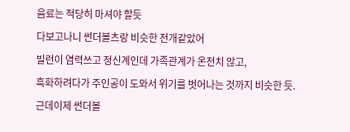음료는 적당히 마셔야 할듯
다보고나니 썬더볼츠랑 비슷한 전개같았어
빌런이 염력쓰고 정신계인데 가족관계가 온전치 않고,
흑화하려다가 주인공이 도와서 위기를 벗어나는 것까지 비슷한 듯.
근데이제 썬더볼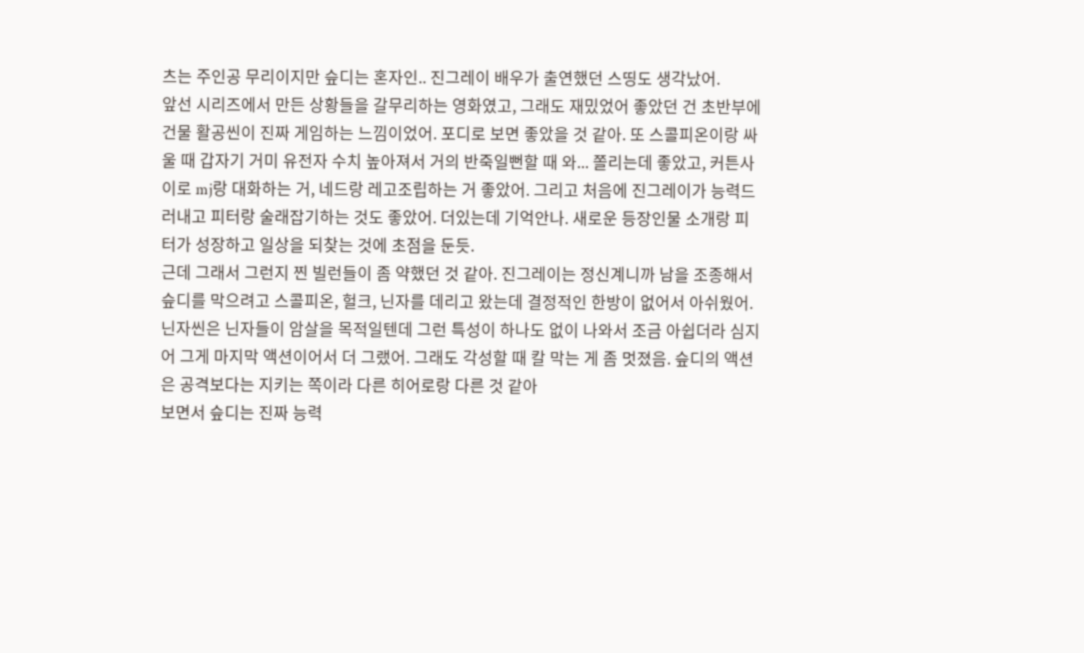츠는 주인공 무리이지만 슾디는 혼자인.. 진그레이 배우가 출연했던 스띵도 생각났어.
앞선 시리즈에서 만든 상황들을 갈무리하는 영화였고, 그래도 재밌었어 좋았던 건 초반부에 건물 활공씬이 진짜 게임하는 느낌이었어. 포디로 보면 좋았을 것 같아. 또 스콜피온이랑 싸울 때 갑자기 거미 유전자 수치 높아져서 거의 반죽일뻔할 때 와... 쫄리는데 좋았고, 커튼사이로 mj랑 대화하는 거, 네드랑 레고조립하는 거 좋았어. 그리고 처음에 진그레이가 능력드러내고 피터랑 술래잡기하는 것도 좋았어. 더있는데 기억안나. 새로운 등장인물 소개랑 피터가 성장하고 일상을 되찾는 것에 초점을 둔듯.
근데 그래서 그런지 찐 빌런들이 좀 약했던 것 같아. 진그레이는 정신계니까 남을 조종해서 슾디를 막으려고 스콜피온, 헐크, 닌자를 데리고 왔는데 결정적인 한방이 없어서 아쉬웠어. 닌자씬은 닌자들이 암살을 목적일텐데 그런 특성이 하나도 없이 나와서 조금 아쉽더라 심지어 그게 마지막 액션이어서 더 그랬어. 그래도 각성할 때 칼 막는 게 좀 멋졌음. 슾디의 액션은 공격보다는 지키는 쪽이라 다른 히어로랑 다른 것 같아
보면서 슾디는 진짜 능력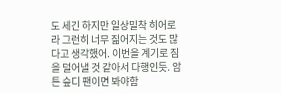도 세긴 하지만 일상밀착 히어로라 그런히 너무 짊어지는 것도 많다고 생각했어. 이번을 계기로 짐을 덜어낼 것 같아서 다행인듯. 암튼 슾디 팬이면 봐야함